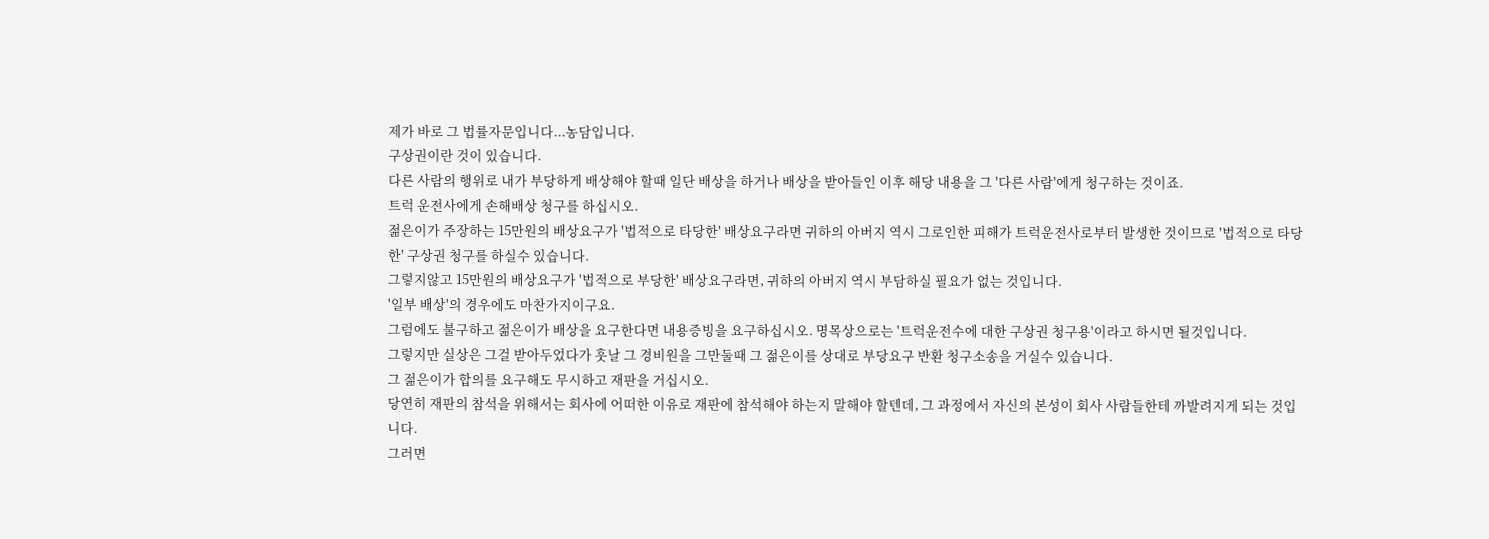제가 바로 그 법률자문입니다...농담입니다.
구상권이란 것이 있습니다.
다른 사람의 행위로 내가 부당하게 배상해야 할때 일단 배상을 하거나 배상을 받아들인 이후 해당 내용을 그 '다른 사람'에게 청구하는 것이죠.
트럭 운전사에게 손해배상 청구를 하십시오.
젊은이가 주장하는 15만원의 배상요구가 '법적으로 타당한' 배상요구라면 귀하의 아버지 역시 그로인한 피해가 트럭운전사로부터 발생한 것이므로 '법적으로 타당한' 구상권 청구를 하실수 있습니다.
그렇지않고 15만원의 배상요구가 '법적으로 부당한' 배상요구라면, 귀하의 아버지 역시 부담하실 필요가 없는 것입니다.
'일부 배상'의 경우에도 마찬가지이구요.
그럼에도 불구하고 젊은이가 배상을 요구한다면 내용증빙을 요구하십시오. 명목상으로는 '트럭운전수에 대한 구상권 청구용'이라고 하시면 될것입니다.
그렇지만 실상은 그걸 받아두었다가 훗날 그 경비원을 그만둘때 그 젊은이를 상대로 부당요구 반환 청구소송을 거실수 있습니다.
그 젊은이가 합의를 요구해도 무시하고 재판을 거십시오.
당연히 재판의 참석을 위해서는 회사에 어떠한 이유로 재판에 참석해야 하는지 말해야 할텐데, 그 과정에서 자신의 본성이 회사 사람들한테 까발려지게 되는 것입니다.
그러면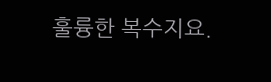훌륭한 복수지요.